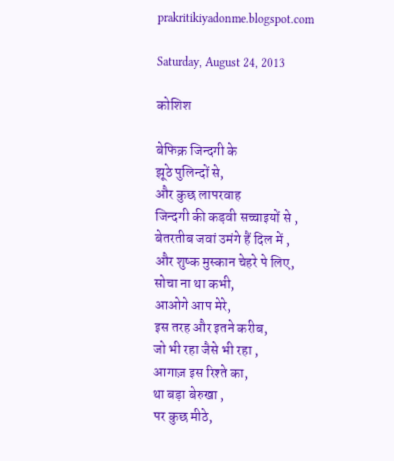prakritikiyadonme.blogspot.com

Saturday, August 24, 2013

कोशिश

बेफिक्र जिन्दगी के
झूठे पुलिन्दों से,
और कुछ लापरवाह
जिन्दगी की कड़वी सच्चाइयों से ,
बेतरतीब जवां उमंगे हैं दिल में ,
और शुष्क मुस्कान चेहरे पे लिए,
सोचा ना था कभी,
आओगे आप मेरे,
इस तरह और इतने करीब,
जो भी रहा जैसे भी रहा ,
आगाज़ इस रिश्ते का,
था बड़ा बेरुखा ,
पर कुछ मीठे,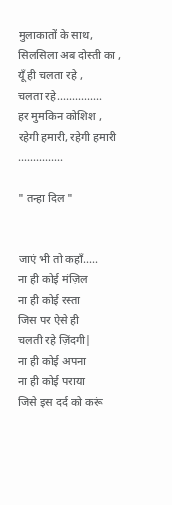मुलाकातों के साथ,
सिलसिला अब दोस्ती का ,
यूँ ही चलता रहे ,
चलता रहे...............
हर मुमकिन कोशिश ,
रहेगी हमारी, रहेगी हमारी ...............

" तन्हा दिल "


जाएं भी तो कहाँ.....
ना ही कोई मंज़िल
ना ही कोई रस्ता
जिस पर ऐसे ही
चलती रहे ज़िंदगी|
ना ही कोई अपना
ना ही कोई पराया
जिसे इस दर्द को करूं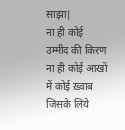साझा|
ना ही कोई उम्मीद की किरण
ना ही कोई आखों में कोई ख़्वाब
जिसके लिये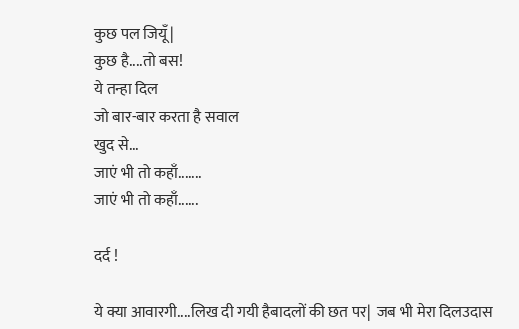कुछ पल जियूँ|
कुछ है....तो बस!
ये तन्हा दिल
जो बार-बार करता है सवाल
खुद से...
जाएं भी तो कहाँ.......
जाएं भी तो कहाँ......

दर्द !

ये क्या आवारगी....लिख दी गयी हैबादलों की छत पर|  जब भी मेरा दिलउदास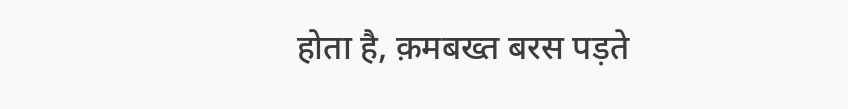होता है, क़मबख्त बरस पड़ते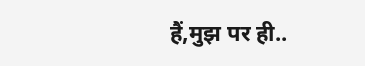हैं,मुझ पर ही..